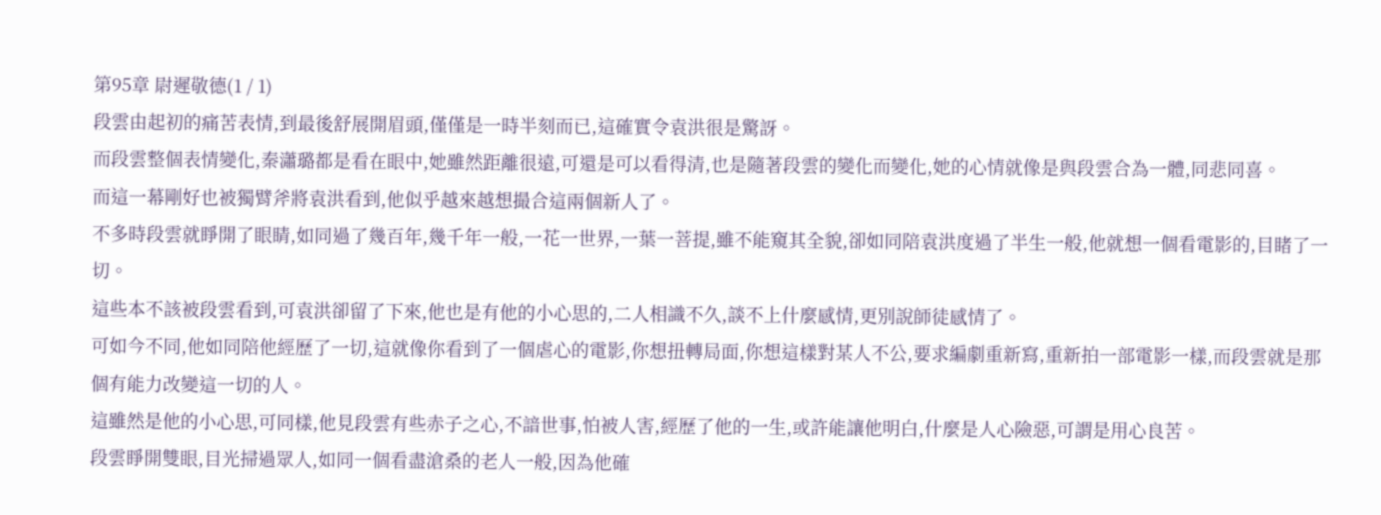第95章 尉遲敬德(1 / 1)
段雲由起初的痛苦表情,到最後舒展開眉頭,僅僅是一時半刻而已,這確實令袁洪很是驚訝。
而段雲整個表情變化,秦瀟璐都是看在眼中,她雖然距離很遠,可還是可以看得清,也是隨著段雲的變化而變化,她的心情就像是與段雲合為一體,同悲同喜。
而這一幕剛好也被獨臂斧將袁洪看到,他似乎越來越想撮合這兩個新人了。
不多時段雲就睜開了眼睛,如同過了幾百年,幾千年一般,一花一世界,一葉一菩提,雖不能窺其全貌,卻如同陪袁洪度過了半生一般,他就想一個看電影的,目睹了一切。
這些本不該被段雲看到,可袁洪卻留了下來,他也是有他的小心思的,二人相識不久,談不上什麼感情,更別說師徒感情了。
可如今不同,他如同陪他經歷了一切,這就像你看到了一個虐心的電影,你想扭轉局面,你想這樣對某人不公,要求編劇重新寫,重新拍一部電影一樣,而段雲就是那個有能力改變這一切的人。
這雖然是他的小心思,可同樣,他見段雲有些赤子之心,不諳世事,怕被人害,經歷了他的一生,或許能讓他明白,什麼是人心險惡,可謂是用心良苦。
段雲睜開雙眼,目光掃過眾人,如同一個看盡滄桑的老人一般,因為他確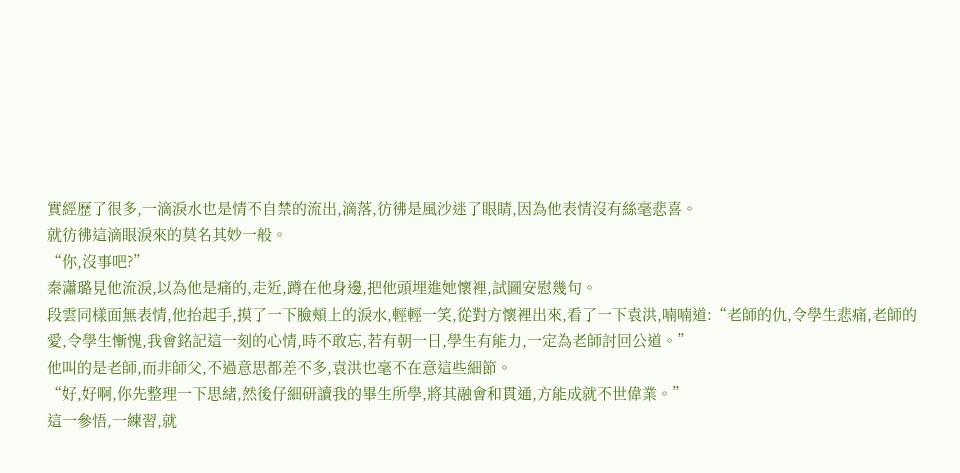實經歷了很多,一滴淚水也是情不自禁的流出,滴落,彷彿是風沙迷了眼睛,因為他表情沒有絲毫悲喜。
就彷彿這滴眼淚來的莫名其妙一般。
“你,沒事吧?”
秦瀟璐見他流淚,以為他是痛的,走近,蹲在他身邊,把他頭埋進她懷裡,試圖安慰幾句。
段雲同樣面無表情,他抬起手,摸了一下臉頰上的淚水,輕輕一笑,從對方懷裡出來,看了一下袁洪,喃喃道:“老師的仇,令學生悲痛,老師的愛,令學生慚愧,我會銘記這一刻的心情,時不敢忘,若有朝一日,學生有能力,一定為老師討回公道。”
他叫的是老師,而非師父,不過意思都差不多,袁洪也毫不在意這些細節。
“好,好啊,你先整理一下思緒,然後仔細研讀我的畢生所學,將其融會和貫通,方能成就不世偉業。”
這一參悟,一練習,就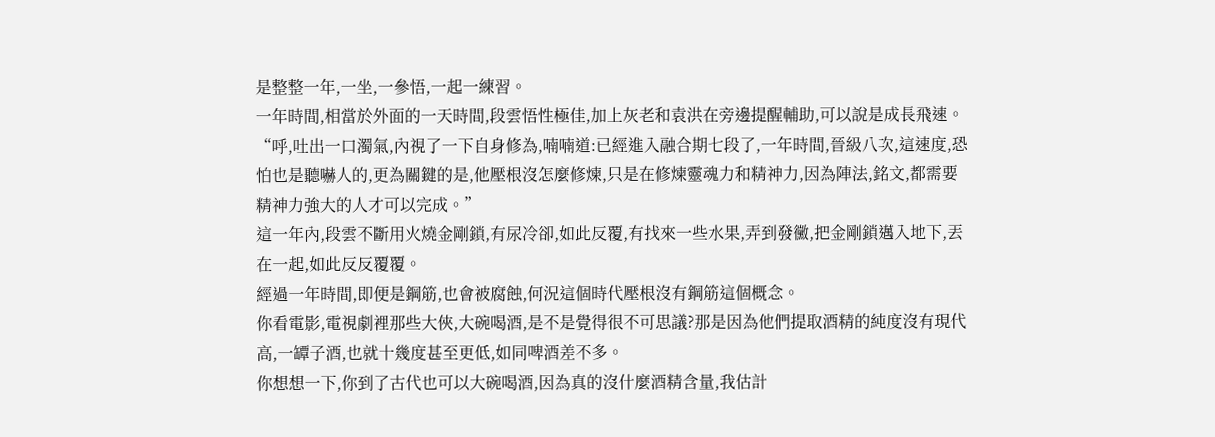是整整一年,一坐,一參悟,一起一練習。
一年時間,相當於外面的一天時間,段雲悟性極佳,加上灰老和袁洪在旁邊提醒輔助,可以說是成長飛速。
“呼,吐出一口濁氣,內視了一下自身修為,喃喃道:已經進入融合期七段了,一年時間,晉級八次,這速度,恐怕也是聽嚇人的,更為關鍵的是,他壓根沒怎麼修煉,只是在修煉靈魂力和精神力,因為陣法,銘文,都需要精神力強大的人才可以完成。”
這一年內,段雲不斷用火燒金剛鎖,有尿冷卻,如此反覆,有找來一些水果,弄到發黴,把金剛鎖邁入地下,丟在一起,如此反反覆覆。
經過一年時間,即便是鋼筋,也會被腐蝕,何況這個時代壓根沒有鋼筋這個概念。
你看電影,電視劇裡那些大俠,大碗喝酒,是不是覺得很不可思議?那是因為他們提取酒精的純度沒有現代高,一罈子酒,也就十幾度甚至更低,如同啤酒差不多。
你想想一下,你到了古代也可以大碗喝酒,因為真的沒什麼酒精含量,我估計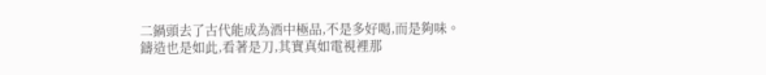二鍋頭去了古代能成為酒中極品,不是多好喝,而是夠味。
鑄造也是如此,看著是刀,其實真如電視裡那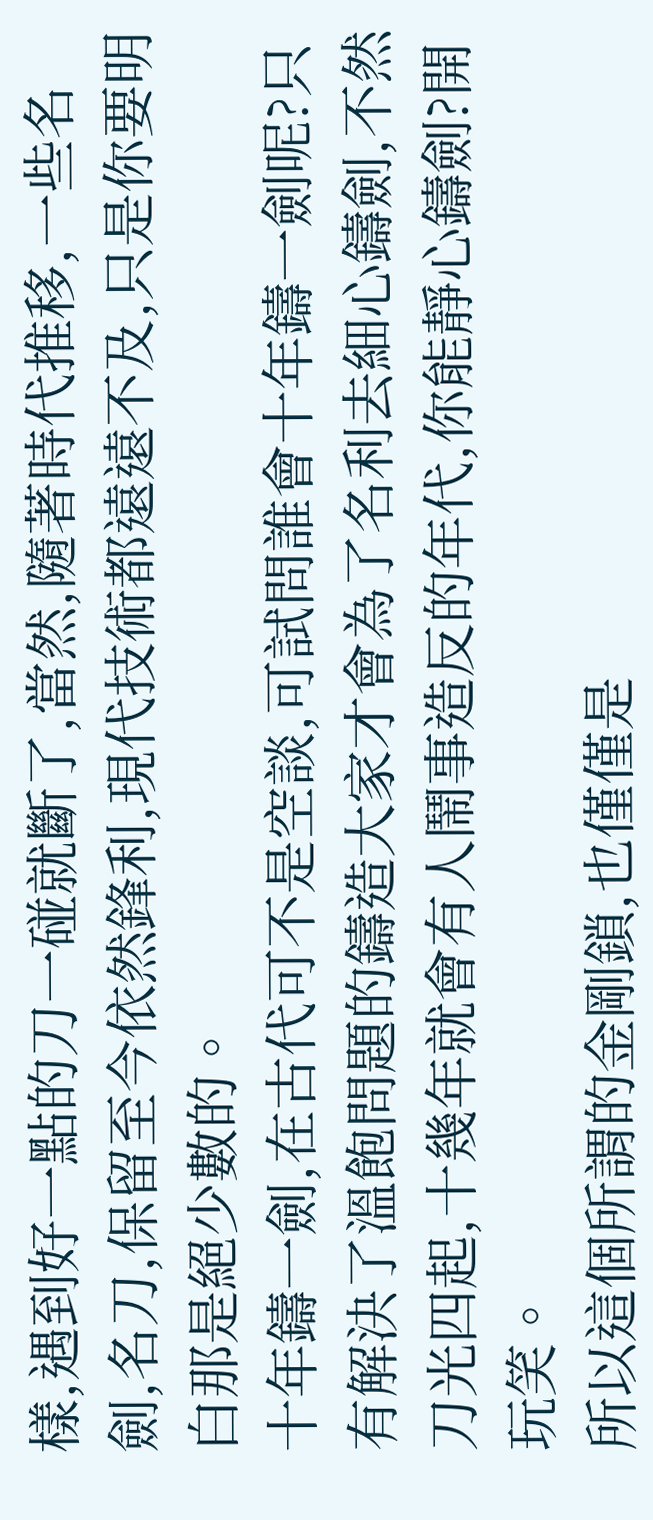樣,遇到好一點的刀一碰就斷了,當然,隨著時代推移,一些名劍,名刀,保留至今依然鋒利,現代技術都遠遠不及,只是你要明白那是絕少數的。
十年鑄一劍,在古代可不是空談,可試問誰會十年鑄一劍呢?只有解決了溫飽問題的鑄造大家才會為了名利去細心鑄劍,不然刀光四起,十幾年就會有人鬧事造反的年代,你能靜心鑄劍?開玩笑。
所以這個所謂的金剛鎖,也僅僅是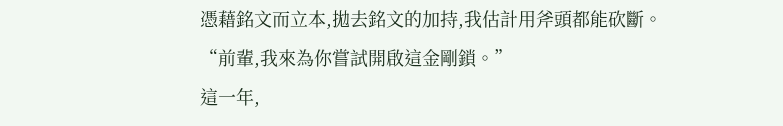憑藉銘文而立本,拋去銘文的加持,我估計用斧頭都能砍斷。
“前輩,我來為你嘗試開啟這金剛鎖。”
這一年,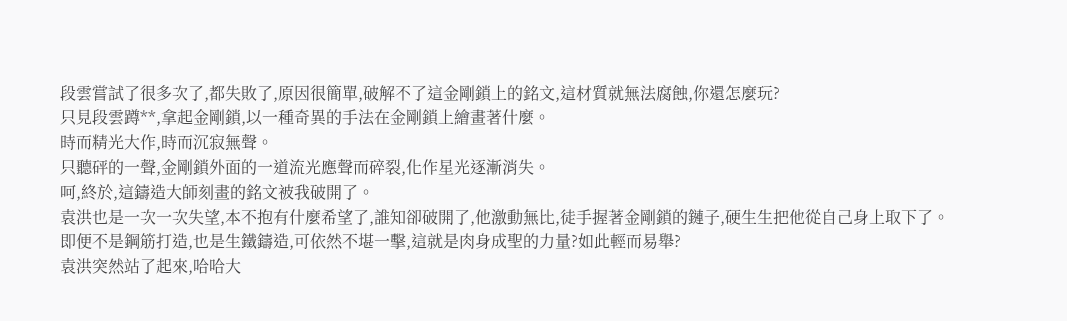段雲嘗試了很多次了,都失敗了,原因很簡單,破解不了這金剛鎖上的銘文,這材質就無法腐蝕,你還怎麼玩?
只見段雲蹲**,拿起金剛鎖,以一種奇異的手法在金剛鎖上繪畫著什麼。
時而精光大作,時而沉寂無聲。
只聽砰的一聲,金剛鎖外面的一道流光應聲而碎裂,化作星光逐漸消失。
呵,終於,這鑄造大師刻畫的銘文被我破開了。
袁洪也是一次一次失望,本不抱有什麼希望了,誰知卻破開了,他激動無比,徒手握著金剛鎖的鏈子,硬生生把他從自己身上取下了。
即便不是鋼筋打造,也是生鐵鑄造,可依然不堪一擊,這就是肉身成聖的力量?如此輕而易舉?
袁洪突然站了起來,哈哈大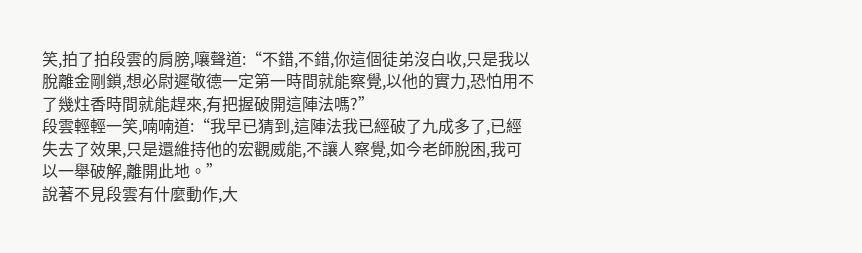笑,拍了拍段雲的肩膀,嚷聲道:“不錯,不錯,你這個徒弟沒白收,只是我以脫離金剛鎖,想必尉遲敬德一定第一時間就能察覺,以他的實力,恐怕用不了幾炷香時間就能趕來,有把握破開這陣法嗎?”
段雲輕輕一笑,喃喃道:“我早已猜到,這陣法我已經破了九成多了,已經失去了效果,只是還維持他的宏觀威能,不讓人察覺,如今老師脫困,我可以一舉破解,離開此地。”
說著不見段雲有什麼動作,大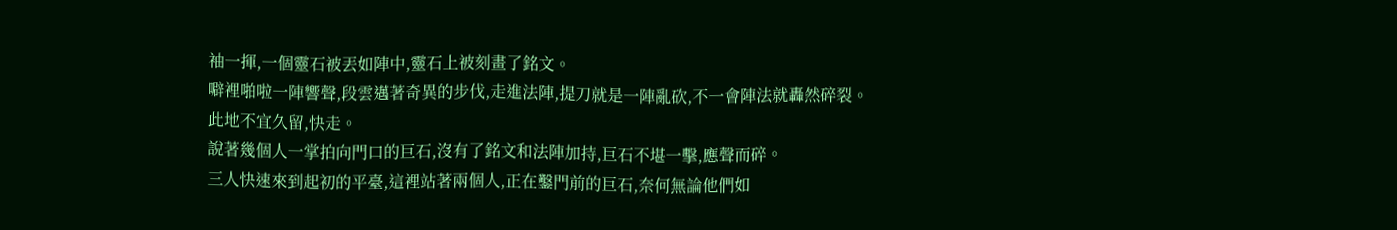袖一揮,一個靈石被丟如陣中,靈石上被刻畫了銘文。
噼裡啪啦一陣響聲,段雲邁著奇異的步伐,走進法陣,提刀就是一陣亂砍,不一會陣法就轟然碎裂。
此地不宜久留,快走。
說著幾個人一掌拍向門口的巨石,沒有了銘文和法陣加持,巨石不堪一擊,應聲而碎。
三人快速來到起初的平臺,這裡站著兩個人,正在鑿門前的巨石,奈何無論他們如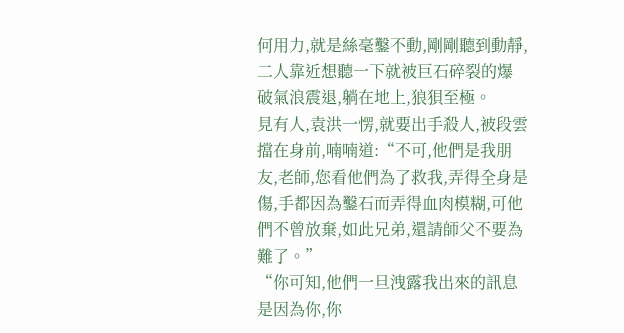何用力,就是絲毫鑿不動,剛剛聽到動靜,二人靠近想聽一下就被巨石碎裂的爆破氣浪震退,躺在地上,狼狽至極。
見有人,袁洪一愣,就要出手殺人,被段雲擋在身前,喃喃道:“不可,他們是我朋友,老師,您看他們為了救我,弄得全身是傷,手都因為鑿石而弄得血肉模糊,可他們不曾放棄,如此兄弟,還請師父不要為難了。”
“你可知,他們一旦洩露我出來的訊息是因為你,你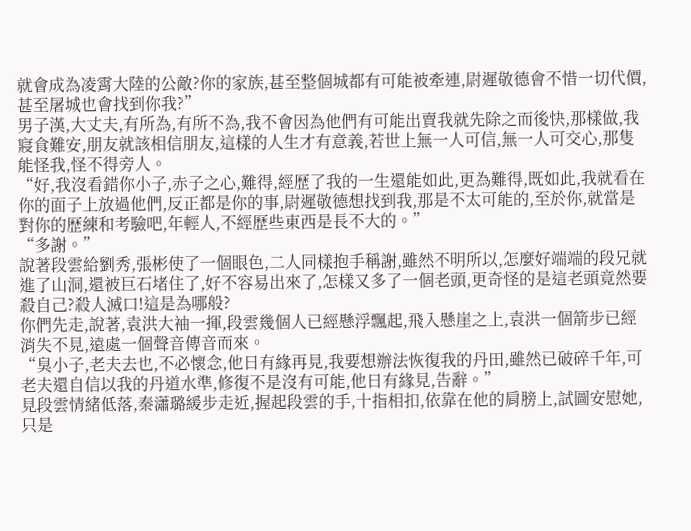就會成為凌霄大陸的公敵?你的家族,甚至整個城都有可能被牽連,尉遲敬德會不惜一切代價,甚至屠城也會找到你我?”
男子漢,大丈夫,有所為,有所不為,我不會因為他們有可能出賣我就先除之而後快,那樣做,我寢食難安,朋友就該相信朋友,這樣的人生才有意義,若世上無一人可信,無一人可交心,那隻能怪我,怪不得旁人。
“好,我沒看錯你小子,赤子之心,難得,經歷了我的一生還能如此,更為難得,既如此,我就看在你的面子上放過他們,反正都是你的事,尉遲敬德想找到我,那是不太可能的,至於你,就當是對你的歷練和考驗吧,年輕人,不經歷些東西是長不大的。”
“多謝。”
說著段雲給劉秀,張彬使了一個眼色,二人同樣抱手稱謝,雖然不明所以,怎麼好端端的段兄就進了山洞,還被巨石堵住了,好不容易出來了,怎樣又多了一個老頭,更奇怪的是這老頭竟然要殺自己?殺人滅口!這是為哪般?
你們先走,說著,袁洪大袖一揮,段雲幾個人已經懸浮飄起,飛入懸崖之上,袁洪一個箭步已經消失不見,遠處一個聲音傳音而來。
“臭小子,老夫去也,不必懷念,他日有緣再見,我要想辦法恢復我的丹田,雖然已破碎千年,可老夫還自信以我的丹道水準,修復不是沒有可能,他日有緣見,告辭。”
見段雲情緒低落,秦瀟璐緩步走近,握起段雲的手,十指相扣,依靠在他的肩膀上,試圖安慰她,只是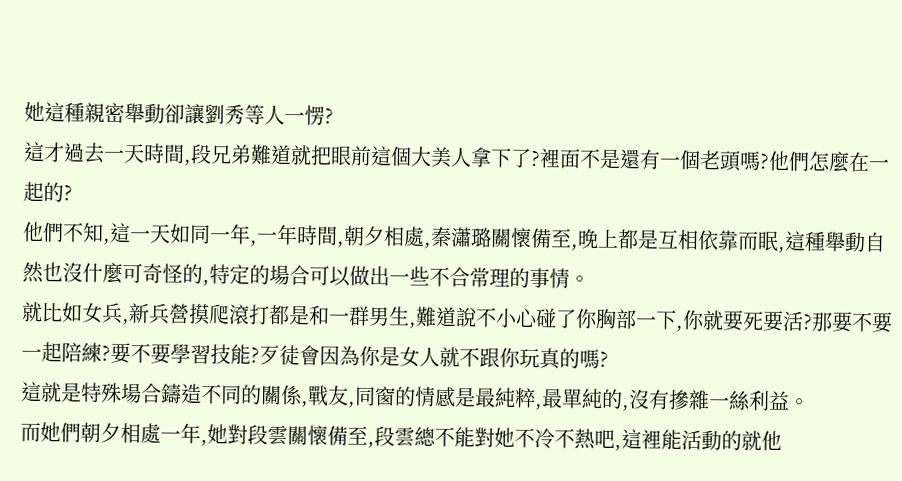她這種親密舉動卻讓劉秀等人一愣?
這才過去一天時間,段兄弟難道就把眼前這個大美人拿下了?裡面不是還有一個老頭嗎?他們怎麼在一起的?
他們不知,這一天如同一年,一年時間,朝夕相處,秦瀟璐關懷備至,晚上都是互相依靠而眠,這種舉動自然也沒什麼可奇怪的,特定的場合可以做出一些不合常理的事情。
就比如女兵,新兵營摸爬滾打都是和一群男生,難道說不小心碰了你胸部一下,你就要死要活?那要不要一起陪練?要不要學習技能?歹徒會因為你是女人就不跟你玩真的嗎?
這就是特殊場合鑄造不同的關係,戰友,同窗的情感是最純粹,最單純的,沒有摻雜一絲利益。
而她們朝夕相處一年,她對段雲關懷備至,段雲總不能對她不冷不熱吧,這裡能活動的就他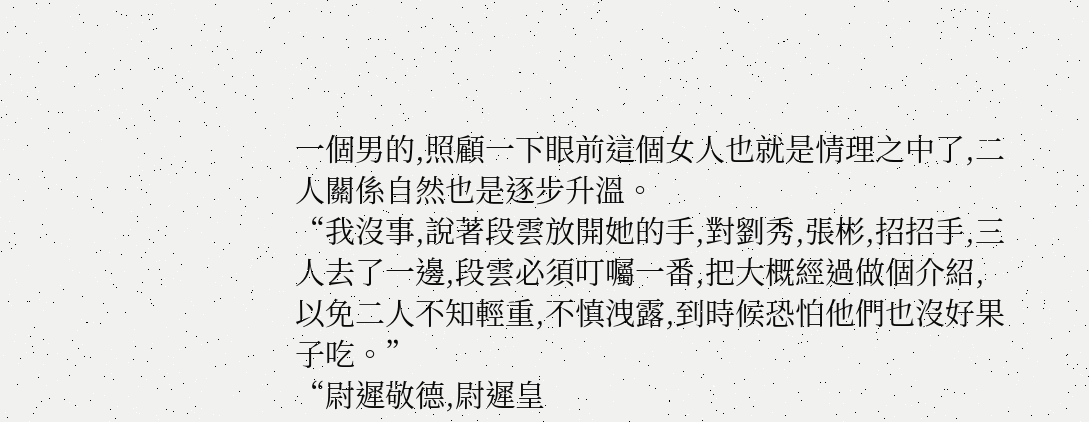一個男的,照顧一下眼前這個女人也就是情理之中了,二人關係自然也是逐步升溫。
“我沒事,說著段雲放開她的手,對劉秀,張彬,招招手,三人去了一邊,段雲必須叮囑一番,把大概經過做個介紹,以免二人不知輕重,不慎洩露,到時候恐怕他們也沒好果子吃。”
“尉遲敬德,尉遲皇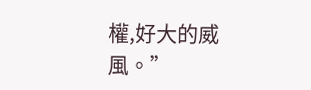權,好大的威風。”